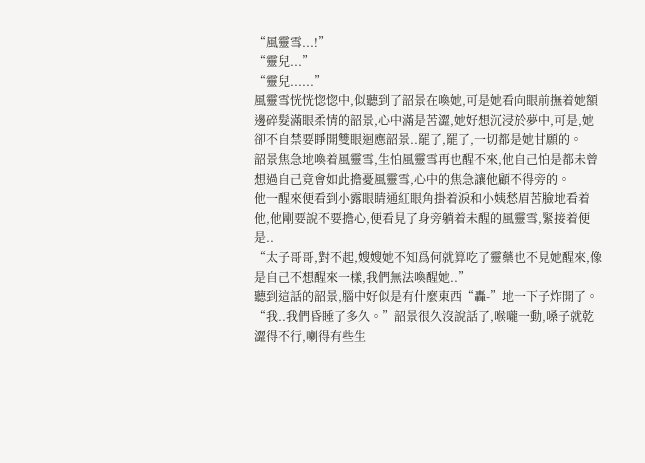“風靈雪...!”
“靈兒...”
“靈兒......”
風靈雪恍恍惚惚中,似聽到了韶景在喚她,可是她看向眼前撫着她額邊碎髮滿眼柔情的韶景,心中滿是苦澀,她好想沉浸於夢中,可是,她卻不自禁要睜開雙眼迴應韶景..罷了,罷了,一切都是她甘願的。
韶景焦急地喚着風靈雪,生怕風靈雪再也醒不來,他自己怕是都未曾想過自己竟會如此擔憂風靈雪,心中的焦急讓他顧不得旁的。
他一醒來便看到小露眼睛通紅眼角掛着淚和小姨愁眉苦臉地看着他,他剛要說不要擔心,便看見了身旁躺着未醒的風靈雪,緊接着便是..
“太子哥哥,對不起,嫂嫂她不知爲何就算吃了靈藥也不見她醒來,像是自己不想醒來一樣,我們無法喚醒她..”
聽到這話的韶景,腦中好似是有什麼東西“轟-”地一下子炸開了。
“我..我們昏睡了多久。”韶景很久沒說話了,喉嚨一動,嗓子就乾澀得不行,喇得有些生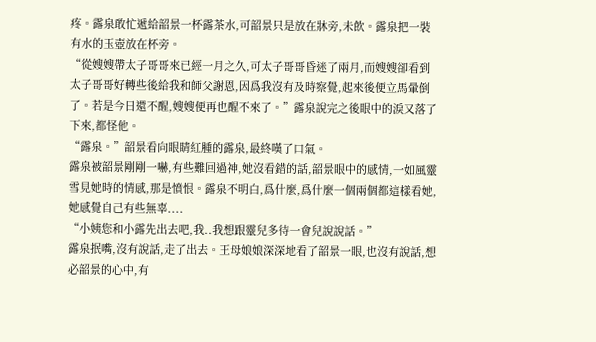疼。露泉敢忙遞給韶景一杯露茶水,可韶景只是放在牀旁,未飲。露泉把一裝有水的玉壺放在杯旁。
“從嫂嫂帶太子哥哥來已經一月之久,可太子哥哥昏迷了兩月,而嫂嫂卻看到太子哥哥好轉些後給我和師父謝恩,因爲我沒有及時察覺,起來後便立馬暈倒了。若是今日還不醒,嫂嫂便再也醒不來了。”露泉說完之後眼中的淚又落了下來,都怪他。
“露泉。”韶景看向眼睛紅腫的露泉,最終嘆了口氣。
露泉被韶景剛剛一嚇,有些難回過神,她沒看錯的話,韶景眼中的感情,一如風靈雪見她時的情感,那是憤恨。露泉不明白,爲什麼,爲什麼一個兩個都這樣看她,她感覺自己有些無辜....
“小姨您和小露先出去吧,我..我想跟靈兒多待一會兒說說話。”
露泉抿嘴,沒有說話,走了出去。王母娘娘深深地看了韶景一眼,也沒有說話,想必韶景的心中,有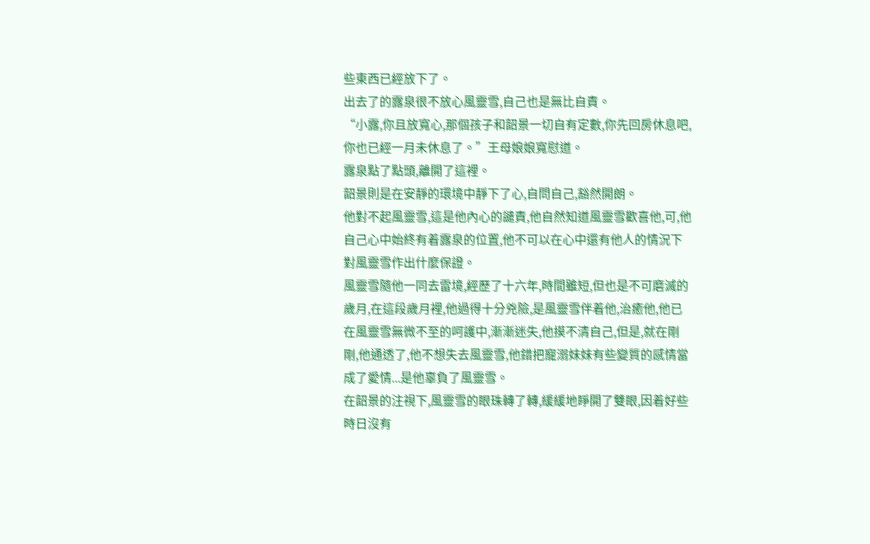些東西已經放下了。
出去了的露泉很不放心風靈雪,自己也是無比自責。
“小露,你且放寬心,那個孩子和韶景一切自有定數,你先回房休息吧,你也已經一月未休息了。”王母娘娘寬慰道。
露泉點了點頭,離開了這裡。
韶景則是在安靜的環境中靜下了心,自問自己,豁然開朗。
他對不起風靈雪,這是他內心的譴責,他自然知道風靈雪歡喜他,可,他自己心中始終有着露泉的位置,他不可以在心中還有他人的情況下對風靈雪作出什麼保證。
風靈雪隨他一同去雷境,經歷了十六年,時間雖短,但也是不可磨滅的歲月,在這段歲月裡,他過得十分兇險,是風靈雪伴着他,治癒他,他已在風靈雪無微不至的呵護中,漸漸迷失,他摸不清自己,但是,就在剛剛,他通透了,他不想失去風靈雪,他錯把寵溺妹妹有些變質的感情當成了愛情...是他辜負了風靈雪。
在韶景的注視下,風靈雪的眼珠轉了轉,緩緩地睜開了雙眼,因着好些時日沒有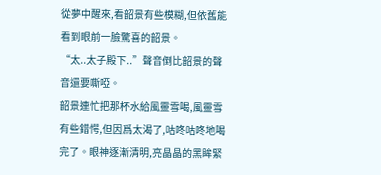從夢中醒來,看韶景有些模糊,但依舊能看到眼前一臉驚喜的韶景。
“太..太子殿下..”聲音倒比韶景的聲音還要嘶啞。
韶景連忙把那杯水給風靈雪喝,風靈雪有些錯愕,但因爲太渴了,咕咚咕咚地喝完了。眼神逐漸清明,亮晶晶的黑眸緊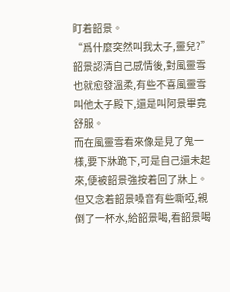盯着韶景。
“爲什麼突然叫我太子,靈兒?”韶景認清自己感情後,對風靈雪也就愈發溫柔,有些不喜風靈雪叫他太子殿下,還是叫阿景畢竟舒服。
而在風靈雪看來像是見了鬼一樣,要下牀跪下,可是自己還未起來,便被韶景強按着回了牀上。
但又念着韶景嗓音有些嘶啞,親倒了一杯水,給韶景喝,看韶景喝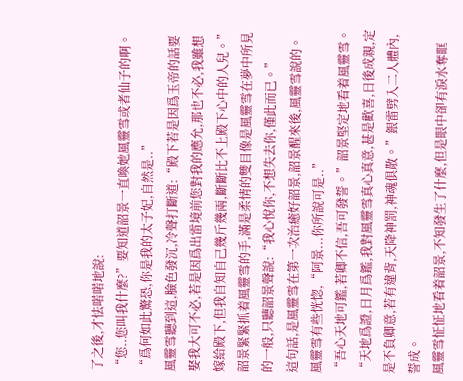了之後,才怯喏喏地說:
“您..您叫我什麼?”要知道韶景一直喚她風靈雪或者仙子的啊。
“爲何如此驚恐,你是我的太子妃,自然是..”
風靈雪聽到這,臉色發沉,冷聲打斷道:“殿下若是因爲玉帝的話要娶我大可不必,若是因爲出雷境前您對我的應允,那也不必,我雖想嫁給殿下,但我自知自己幾斤幾兩,斷斷比不上殿下心中的人兒。”
韶景緊緊抓着風靈雪的手,滿是柔情的雙目像是風靈雪在夢中所見的一般,只聽韶景聲說:“我心悅你,不想失去你,僅此而已。”
這句話,是風靈雪在第一次治癒好韶景,韶景醒來後,風靈雪說的。
風靈雪有些恍惚,“阿景...你所說可是..”
“吾心天地可鑑,若卿不信,吾可發誓。”韶景堅定地看着風靈雪。
“天地爲證,日月爲鑑,我對風靈雪真心真意,甚是歡喜,日後成親,定是不負卿意,若有違背,天降神罰,神魂俱散。”銀雷劈入二人體內,誓成。
風靈雪怔怔地看着韶景,不知發生了什麼,但是眼中卻有淚水奪眶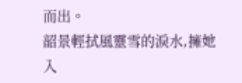而出。
韶景輕拭風靈雪的淚水,擁她入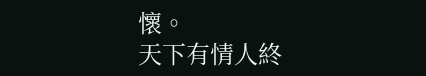懷。
天下有情人終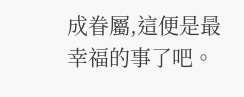成眷屬,這便是最幸福的事了吧。